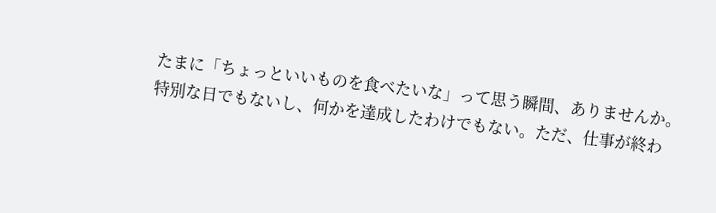たまに「ちょっといいものを食べたいな」って思う瞬間、ありませんか。
特別な日でもないし、何かを達成したわけでもない。ただ、仕事が終わ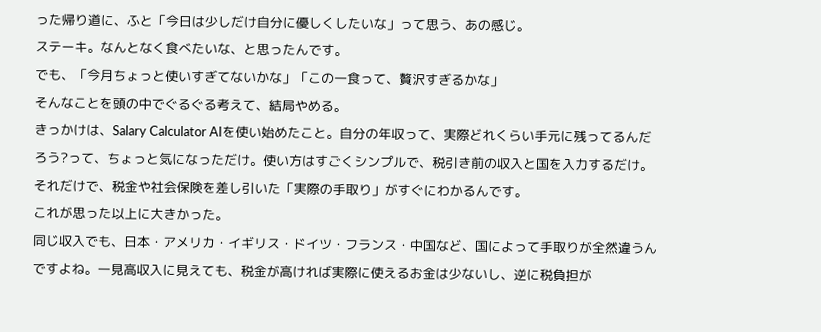った帰り道に、ふと「今日は少しだけ自分に優しくしたいな」って思う、あの感じ。
ステーキ。なんとなく食べたいな、と思ったんです。
でも、「今月ちょっと使いすぎてないかな」「この一食って、贅沢すぎるかな」
そんなことを頭の中でぐるぐる考えて、結局やめる。
きっかけは、Salary Calculator AIを使い始めたこと。自分の年収って、実際どれくらい手元に残ってるんだろう?って、ちょっと気になっただけ。使い方はすごくシンプルで、税引き前の収入と国を入力するだけ。 それだけで、税金や社会保険を差し引いた「実際の手取り」がすぐにわかるんです。
これが思った以上に大きかった。
同じ収入でも、日本・アメリカ・イギリス・ドイツ・フランス・中国など、国によって手取りが全然違うんですよね。一見高収入に見えても、税金が高ければ実際に使えるお金は少ないし、逆に税負担が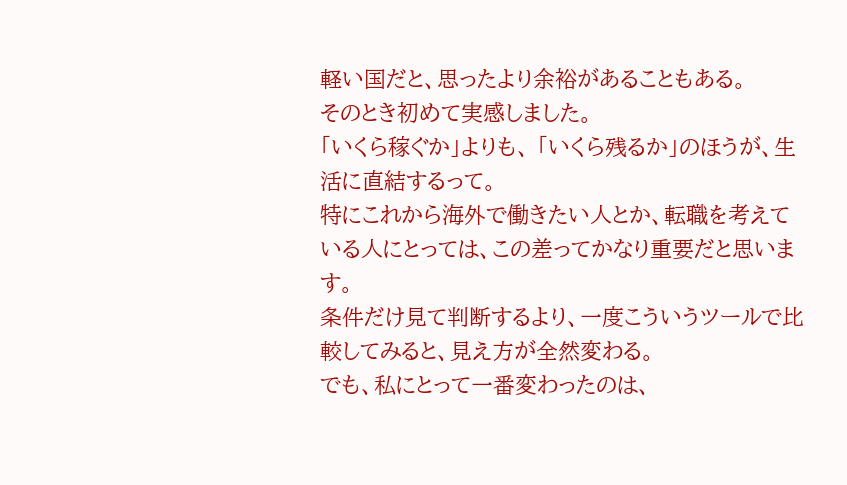軽い国だと、思ったより余裕があることもある。
そのとき初めて実感しました。
「いくら稼ぐか」よりも、 「いくら残るか」のほうが、生活に直結するって。
特にこれから海外で働きたい人とか、転職を考えている人にとっては、この差ってかなり重要だと思います。
条件だけ見て判断するより、一度こういうツールで比較してみると、見え方が全然変わる。
でも、私にとって一番変わったのは、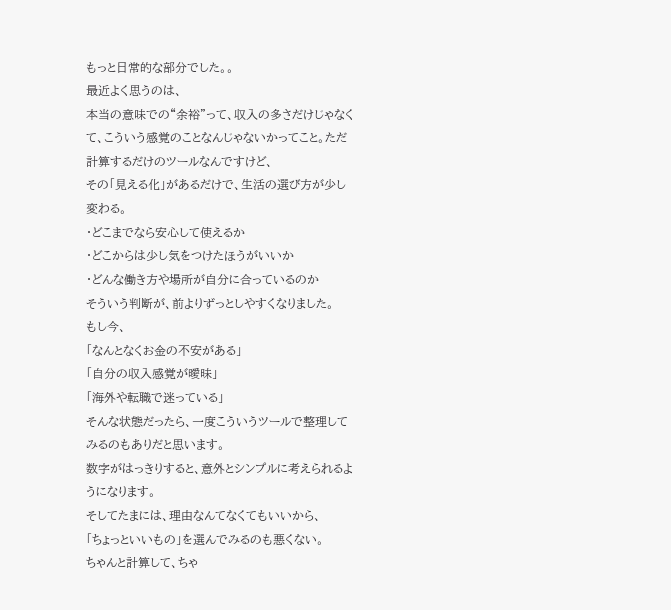もっと日常的な部分でした。。
最近よく思うのは、
本当の意味での“余裕”って、収入の多さだけじゃなくて、こういう感覚のことなんじゃないかってこと。ただ計算するだけのツールなんですけど、
その「見える化」があるだけで、生活の選び方が少し変わる。
・どこまでなら安心して使えるか
・どこからは少し気をつけたほうがいいか
・どんな働き方や場所が自分に合っているのか
そういう判断が、前よりずっとしやすくなりました。
もし今、
「なんとなくお金の不安がある」
「自分の収入感覚が曖昧」
「海外や転職で迷っている」
そんな状態だったら、一度こういうツールで整理してみるのもありだと思います。
数字がはっきりすると、意外とシンプルに考えられるようになります。
そしてたまには、理由なんてなくてもいいから、
「ちょっといいもの」を選んでみるのも悪くない。
ちゃんと計算して、ちゃ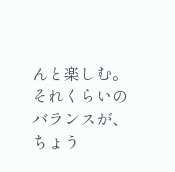んと楽しむ。
それくらいのバランスが、ちょう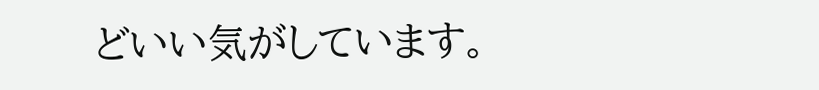どいい気がしています。